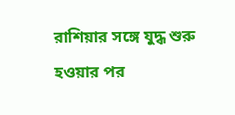রাশিয়ার সঙ্গে যুদ্ধ শুরু হওয়ার পর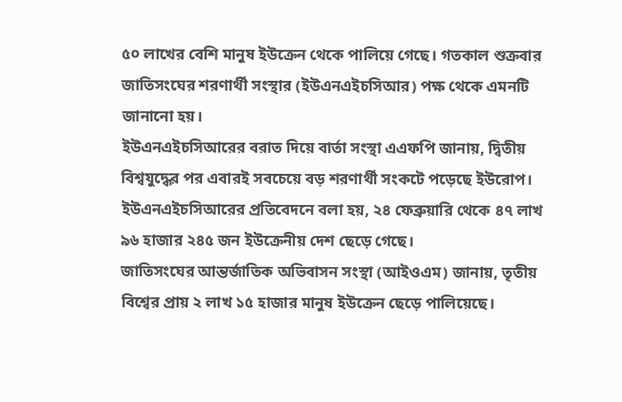৫০ লাখের বেশি মানুষ ইউক্রেন থেকে পালিয়ে গেছে। গতকাল শুক্রবার জাতিসংঘের শরণার্থী সংস্থার (ইউএনএইচসিআর) পক্ষ থেকে এমনটি জানানো হয়।
ইউএনএইচসিআরের বরাত দিয়ে বার্তা সংস্থা এএফপি জানায়, দ্বিতীয় বিশ্বযুদ্ধের পর এবারই সবচেয়ে বড় শরণার্থী সংকটে পড়েছে ইউরোপ।
ইউএনএইচসিআরের প্রতিবেদনে বলা হয়, ২৪ ফেব্রুয়ারি থেকে ৪৭ লাখ ৯৬ হাজার ২৪৫ জন ইউক্রেনীয় দেশ ছেড়ে গেছে।
জাতিসংঘের আন্তর্জাতিক অভিবাসন সংস্থা (আইওএম) জানায়, তৃতীয় বিশ্বের প্রায় ২ লাখ ১৫ হাজার মানুষ ইউক্রেন ছেড়ে পালিয়েছে।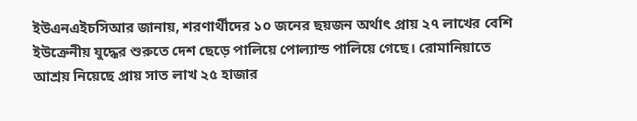ইউএনএইচসিআর জানায়, শরণার্থীদের ১০ জনের ছয়জন অর্থাৎ প্রায় ২৭ লাখের বেশি ইউক্রেনীয় যুদ্ধের শুরুতে দেশ ছেড়ে পালিয়ে পোল্যান্ড পালিয়ে গেছে। রোমানিয়াতে আশ্রয় নিয়েছে প্রায় সাত লাখ ২৫ হাজার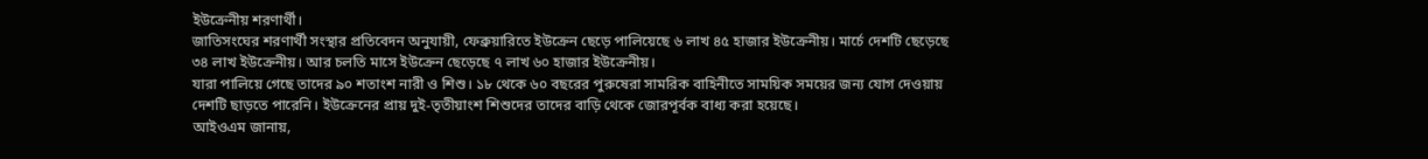ইউক্রেনীয় শরণার্থী।
জাতিসংঘের শরণার্থী সংস্থার প্রতিবেদন অনুযায়ী, ফেব্রুয়ারিতে ইউক্রেন ছেড়ে পালিয়েছে ৬ লাখ ৪৫ হাজার ইউক্রেনীয়। মার্চে দেশটি ছেড়েছে ৩৪ লাখ ইউক্রেনীয়। আর চলতি মাসে ইউক্রেন ছেড়েছে ৭ লাখ ৬০ হাজার ইউক্রেনীয়।
যারা পালিয়ে গেছে তাদের ৯০ শতাংশ নারী ও শিশু। ১৮ থেকে ৬০ বছরের পুরুষেরা সামরিক বাহিনীতে সাময়িক সময়ের জন্য যোগ দেওয়ায় দেশটি ছাড়তে পারেনি। ইউক্রেনের প্রায় দুই-তৃতীয়াংশ শিশুদের তাদের বাড়ি থেকে জোরপূর্বক বাধ্য করা হয়েছে।
আইওএম জানায়,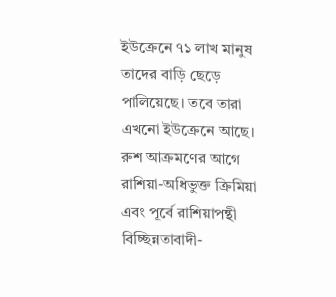ইউক্রেনে ৭১ লাখ মানুষ তাদের বাড়ি ছেড়ে পালিয়েছে। তবে তারা এখনো ইউক্রেনে আছে।
রুশ আক্রমণের আগে রাশিয়া-অধিভুক্ত ক্রিমিয়া এবং পূর্বে রাশিয়াপন্থী বিচ্ছিন্নতাবাদী-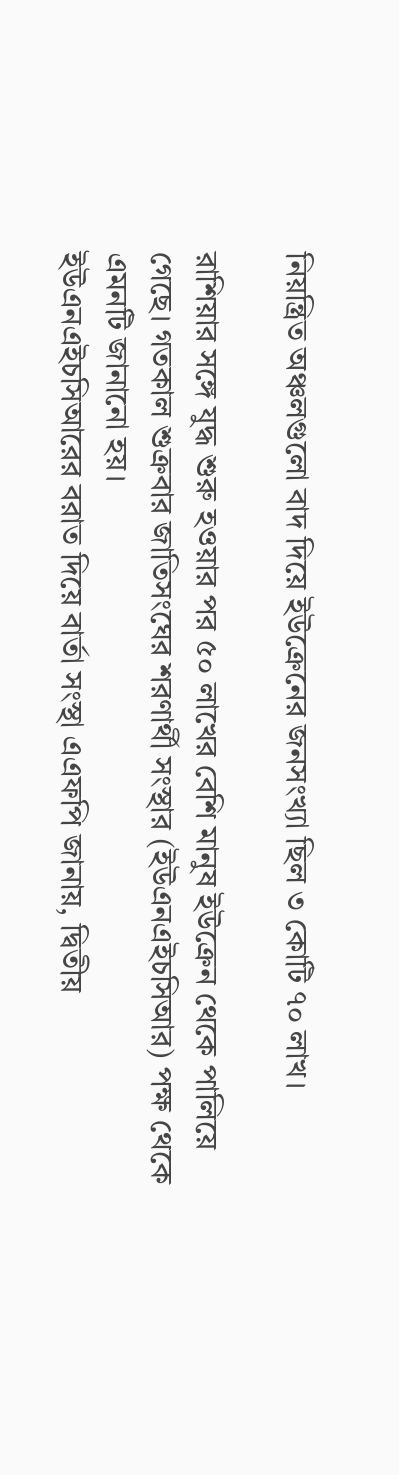নিয়ন্ত্রিত অঞ্চলগুলো বাদ দিয়ে ইউক্রেনের জনসংখ্যা ছিল ৩ কোটি ৭০ লাখ।

রাশিয়ার সঙ্গে যুদ্ধ শুরু হওয়ার পর ৫০ লাখের বেশি মানুষ ইউক্রেন থেকে পালিয়ে গেছে। গতকাল শুক্রবার জাতিসংঘের শরণার্থী সংস্থার (ইউএনএইচসিআর) পক্ষ থেকে এমনটি জানানো হয়।
ইউএনএইচসিআরের বরাত দিয়ে বার্তা সংস্থা এএফপি জানায়, দ্বিতীয়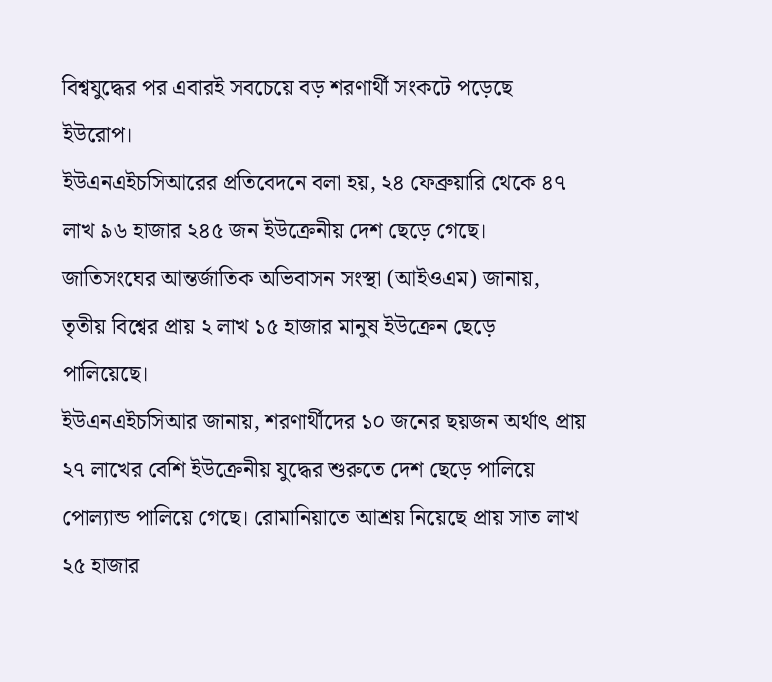বিশ্বযুদ্ধের পর এবারই সবচেয়ে বড় শরণার্থী সংকটে পড়েছে ইউরোপ।
ইউএনএইচসিআরের প্রতিবেদনে বলা হয়, ২৪ ফেব্রুয়ারি থেকে ৪৭ লাখ ৯৬ হাজার ২৪৫ জন ইউক্রেনীয় দেশ ছেড়ে গেছে।
জাতিসংঘের আন্তর্জাতিক অভিবাসন সংস্থা (আইওএম) জানায়, তৃতীয় বিশ্বের প্রায় ২ লাখ ১৫ হাজার মানুষ ইউক্রেন ছেড়ে পালিয়েছে।
ইউএনএইচসিআর জানায়, শরণার্থীদের ১০ জনের ছয়জন অর্থাৎ প্রায় ২৭ লাখের বেশি ইউক্রেনীয় যুদ্ধের শুরুতে দেশ ছেড়ে পালিয়ে পোল্যান্ড পালিয়ে গেছে। রোমানিয়াতে আশ্রয় নিয়েছে প্রায় সাত লাখ ২৫ হাজার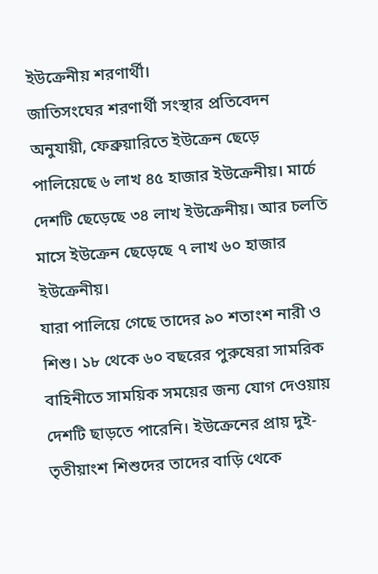ইউক্রেনীয় শরণার্থী।
জাতিসংঘের শরণার্থী সংস্থার প্রতিবেদন অনুযায়ী, ফেব্রুয়ারিতে ইউক্রেন ছেড়ে পালিয়েছে ৬ লাখ ৪৫ হাজার ইউক্রেনীয়। মার্চে দেশটি ছেড়েছে ৩৪ লাখ ইউক্রেনীয়। আর চলতি মাসে ইউক্রেন ছেড়েছে ৭ লাখ ৬০ হাজার ইউক্রেনীয়।
যারা পালিয়ে গেছে তাদের ৯০ শতাংশ নারী ও শিশু। ১৮ থেকে ৬০ বছরের পুরুষেরা সামরিক বাহিনীতে সাময়িক সময়ের জন্য যোগ দেওয়ায় দেশটি ছাড়তে পারেনি। ইউক্রেনের প্রায় দুই-তৃতীয়াংশ শিশুদের তাদের বাড়ি থেকে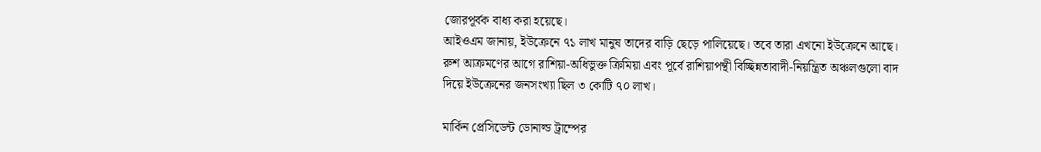জোরপূর্বক বাধ্য করা হয়েছে।
আইওএম জানায়, ইউক্রেনে ৭১ লাখ মানুষ তাদের বাড়ি ছেড়ে পালিয়েছে। তবে তারা এখনো ইউক্রেনে আছে।
রুশ আক্রমণের আগে রাশিয়া-অধিভুক্ত ক্রিমিয়া এবং পূর্বে রাশিয়াপন্থী বিচ্ছিন্নতাবাদী-নিয়ন্ত্রিত অঞ্চলগুলো বাদ দিয়ে ইউক্রেনের জনসংখ্যা ছিল ৩ কোটি ৭০ লাখ।

মার্কিন প্রেসিডেন্ট ডোনাল্ড ট্রাম্পের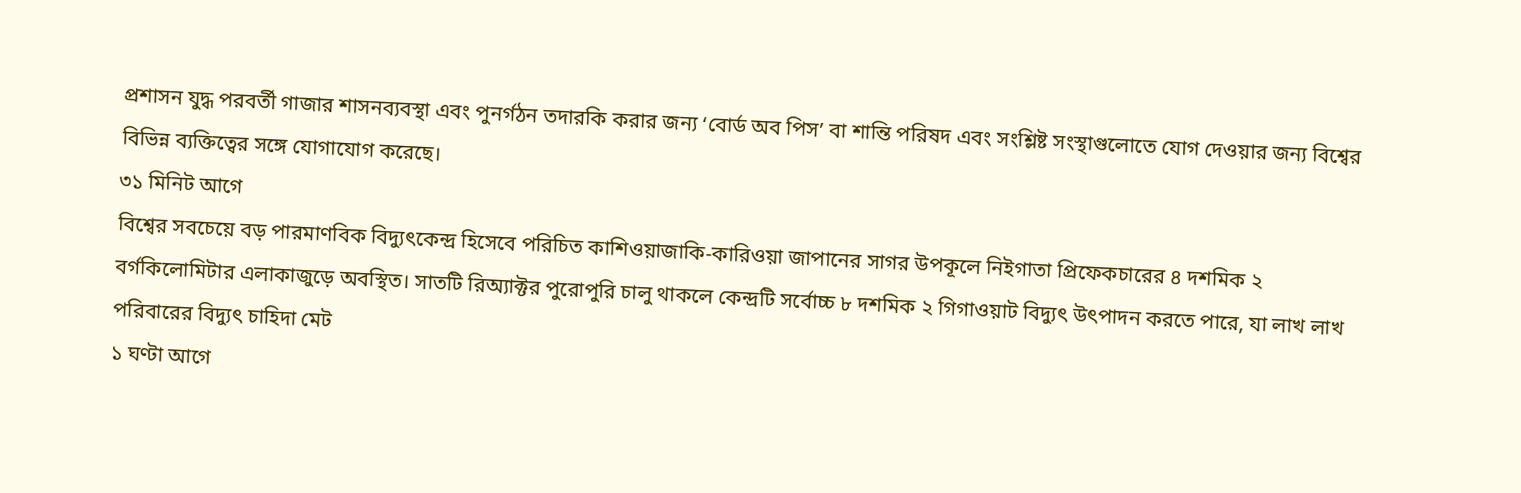প্রশাসন যুদ্ধ পরবর্তী গাজার শাসনব্যবস্থা এবং পুনর্গঠন তদারকি করার জন্য ‘বোর্ড অব পিস’ বা শান্তি পরিষদ এবং সংশ্লিষ্ট সংস্থাগুলোতে যোগ দেওয়ার জন্য বিশ্বের বিভিন্ন ব্যক্তিত্বের সঙ্গে যোগাযোগ করেছে।
৩১ মিনিট আগে
বিশ্বের সবচেয়ে বড় পারমাণবিক বিদ্যুৎকেন্দ্র হিসেবে পরিচিত কাশিওয়াজাকি-কারিওয়া জাপানের সাগর উপকূলে নিইগাতা প্রিফেকচারের ৪ দশমিক ২ বর্গকিলোমিটার এলাকাজুড়ে অবস্থিত। সাতটি রিঅ্যাক্টর পুরোপুরি চালু থাকলে কেন্দ্রটি সর্বোচ্চ ৮ দশমিক ২ গিগাওয়াট বিদ্যুৎ উৎপাদন করতে পারে, যা লাখ লাখ পরিবারের বিদ্যুৎ চাহিদা মেট
১ ঘণ্টা আগে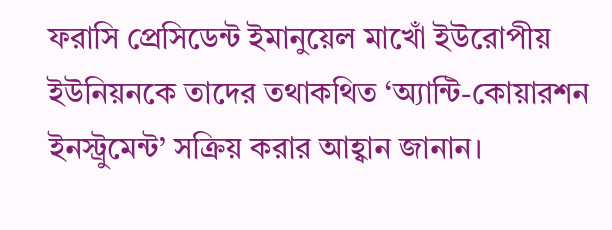ফরাসি প্রেসিডেন্ট ইমানুয়েল মাখোঁ ইউরোপীয় ইউনিয়নকে তাদের তথাকথিত ‘অ্যান্টি-কোয়ারশন ইনস্ট্রুমেন্ট’ সক্রিয় করার আহ্বান জানান।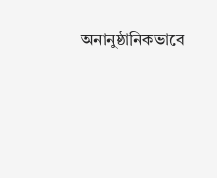অনানুষ্ঠানিকভাবে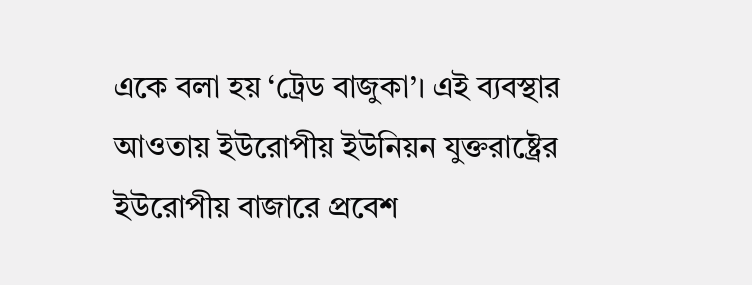একে বলা হয় ‘ট্রেড বাজুকা’। এই ব্যবস্থার আওতায় ইউরোপীয় ইউনিয়ন যুক্তরাষ্ট্রের ইউরোপীয় বাজারে প্রবেশ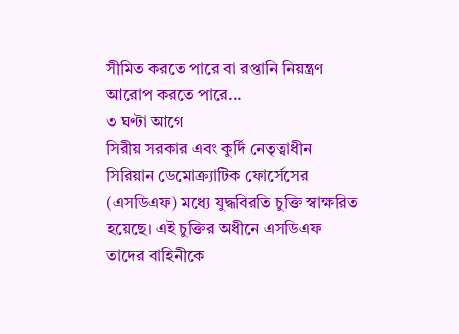সীমিত করতে পারে বা রপ্তানি নিয়ন্ত্রণ আরোপ করতে পারে...
৩ ঘণ্টা আগে
সিরীয় সরকার এবং কুর্দি নেতৃত্বাধীন সিরিয়ান ডেমোক্র্যাটিক ফোর্সেসের (এসডিএফ) মধ্যে যুদ্ধবিরতি চুক্তি স্বাক্ষরিত হয়েছে। এই চুক্তির অধীনে এসডিএফ তাদের বাহিনীকে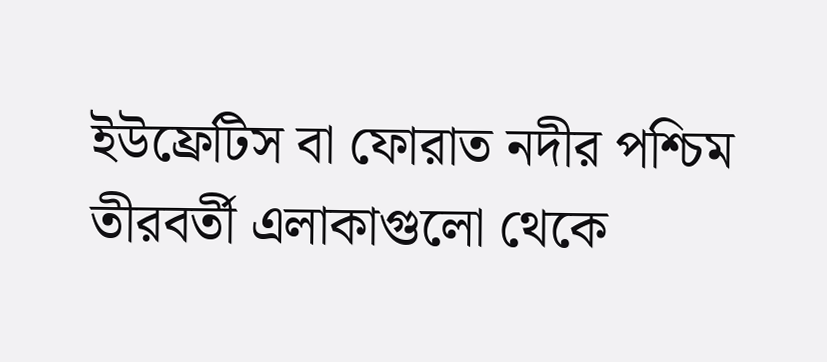ইউফ্রেটিস বা ফোরাত নদীর পশ্চিম তীরবর্তী এলাকাগুলো থেকে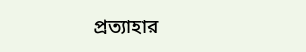প্রত্যাহার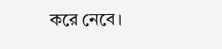করে নেবে।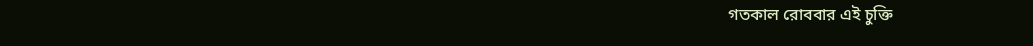গতকাল রোববার এই চুক্তি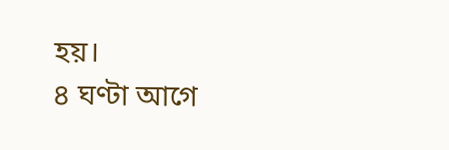হয়।
৪ ঘণ্টা আগে